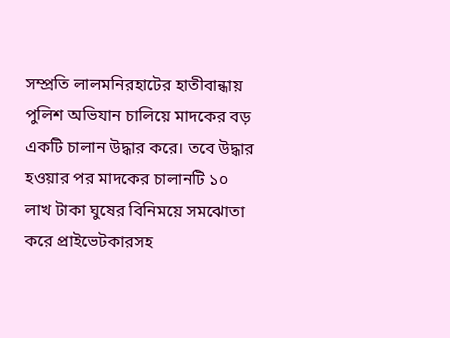সম্প্রতি লালমনিরহাটের হাতীবান্ধায় পুলিশ অভিযান চালিয়ে মাদকের বড় একটি চালান উদ্ধার করে। তবে উদ্ধার হওয়ার পর মাদকের চালানটি ১০ লাখ টাকা ঘুষের বিনিময়ে সমঝোতা করে প্রাইভেটকারসহ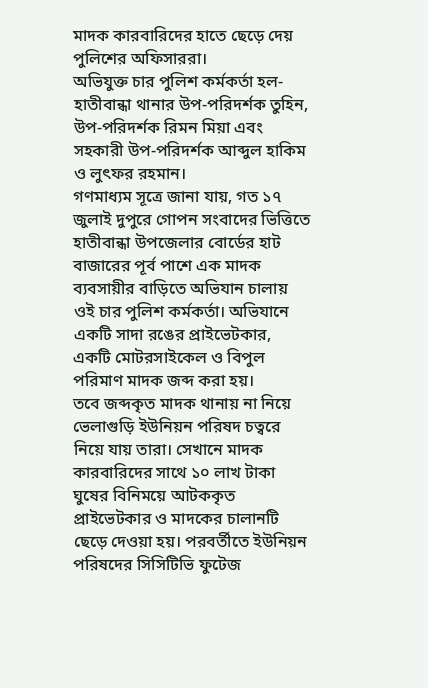মাদক কারবারিদের হাতে ছেড়ে দেয় পুলিশের অফিসাররা।
অভিযুক্ত চার পুলিশ কর্মকর্তা হল- হাতীবান্ধা থানার উপ-পরিদর্শক তুহিন, উপ-পরিদর্শক রিমন মিয়া এবং সহকারী উপ-পরিদর্শক আব্দুল হাকিম ও লুৎফর রহমান।
গণমাধ্যম সূত্রে জানা যায়, গত ১৭ জুলাই দুপুরে গোপন সংবাদের ভিত্তিতে হাতীবান্ধা উপজেলার বোর্ডের হাট বাজারের পূর্ব পাশে এক মাদক ব্যবসায়ীর বাড়িতে অভিযান চালায় ওই চার পুলিশ কর্মকর্তা। অভিযানে একটি সাদা রঙের প্রাইভেটকার, একটি মোটরসাইকেল ও বিপুল পরিমাণ মাদক জব্দ করা হয়।
তবে জব্দকৃত মাদক থানায় না নিয়ে ভেলাগুড়ি ইউনিয়ন পরিষদ চত্বরে নিয়ে যায় তারা। সেখানে মাদক কারবারিদের সাথে ১০ লাখ টাকা ঘুষের বিনিময়ে আটককৃত প্রাইভেটকার ও মাদকের চালানটি ছেড়ে দেওয়া হয়। পরবর্তীতে ইউনিয়ন পরিষদের সিসিটিভি ফুটেজ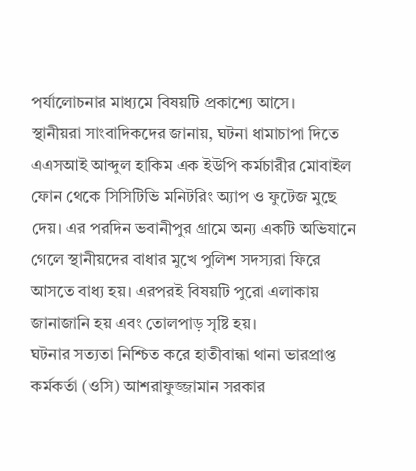পর্যালোচনার মাধ্যমে বিষয়টি প্রকাশ্যে আসে।
স্থানীয়রা সাংবাদিকদের জানায়, ঘটনা ধামাচাপা দিতে এএসআই আব্দুল হাকিম এক ইউপি কর্মচারীর মোবাইল ফোন থেকে সিসিটিভি মনিটরিং অ্যাপ ও ফুটেজ মুছে দেয়। এর পরদিন ভবানীপুর গ্রামে অন্য একটি অভিযানে গেলে স্থানীয়দের বাধার মুখে পুলিশ সদস্যরা ফিরে আসতে বাধ্য হয়। এরপরই বিষয়টি পুরো এলাকায় জানাজানি হয় এবং তোলপাড় সৃষ্টি হয়।
ঘটনার সত্যতা নিশ্চিত করে হাতীবান্ধা থানা ভারপ্রাপ্ত কর্মকর্তা (ওসি) আশরাফুজ্জামান সরকার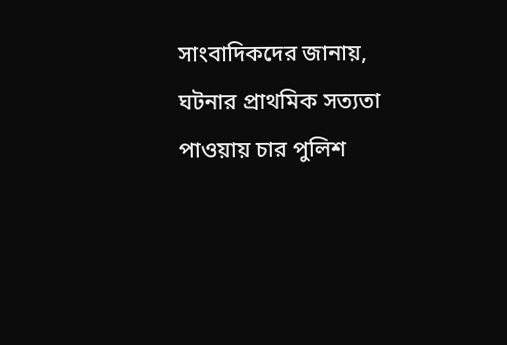সাংবাদিকদের জানায়, ঘটনার প্রাথমিক সত্যতা পাওয়ায় চার পুলিশ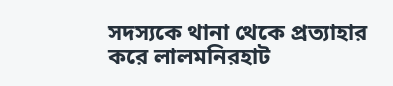সদস্যকে থানা থেকে প্রত্যাহার করে লালমনিরহাট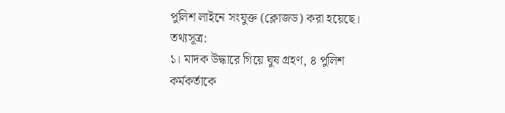পুলিশ লাইনে সংযুক্ত (ক্লোজড) করা হয়েছে।
তথ্যসূত্র:
১। মাদক উদ্ধারে গিয়ে ঘুষ গ্রহণ, ৪ পুলিশ কর্মকর্তাকে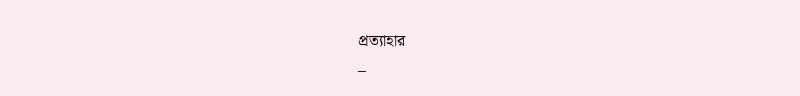প্রত্যাহার
–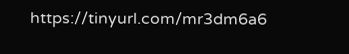https://tinyurl.com/mr3dm6a6